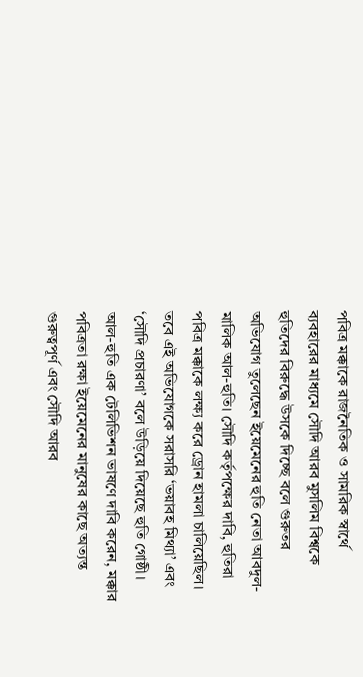পবিত্র মক্কাকে রাজনৈতিক ও সামরিক স্বার্থে ব্যবহারের মাধ্যমে সৌদি আরব মুসলিম বিশ্বকে হুতিদের বিরুদ্ধে উসকে দিচ্ছে বলে গুরুতর অভিযোগ তুলেছেন ইয়েমেনের হুতি নেতা আবদুল-মালিক আল-হুতি। সৌদি কর্তৃপক্ষের দাবি, হুতিরা পবিত্র মক্কাকে লক্ষ্য করে ড্রোন হামলা চালিয়েছিল। তবে এই অভিযোগকে সরাসরি ‘ভয়াবহ মিথ্যা’ এবং ‘সৌদি প্রচারণা’ বলে উড়িয়ে দিয়েছে হুতি গোষ্ঠী। আল-হুতি এক টেলিভিশন ভাষণে দাবি করেন, মক্কার পবিত্রতা রক্ষা ইয়েমেনের মানুষের কাছে অত্যন্ত গুরুত্বপূর্ণ এবং সৌদি আরব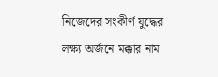নিজেদের সংকীর্ণ যুদ্ধের লক্ষ্য অর্জনে মক্কার নাম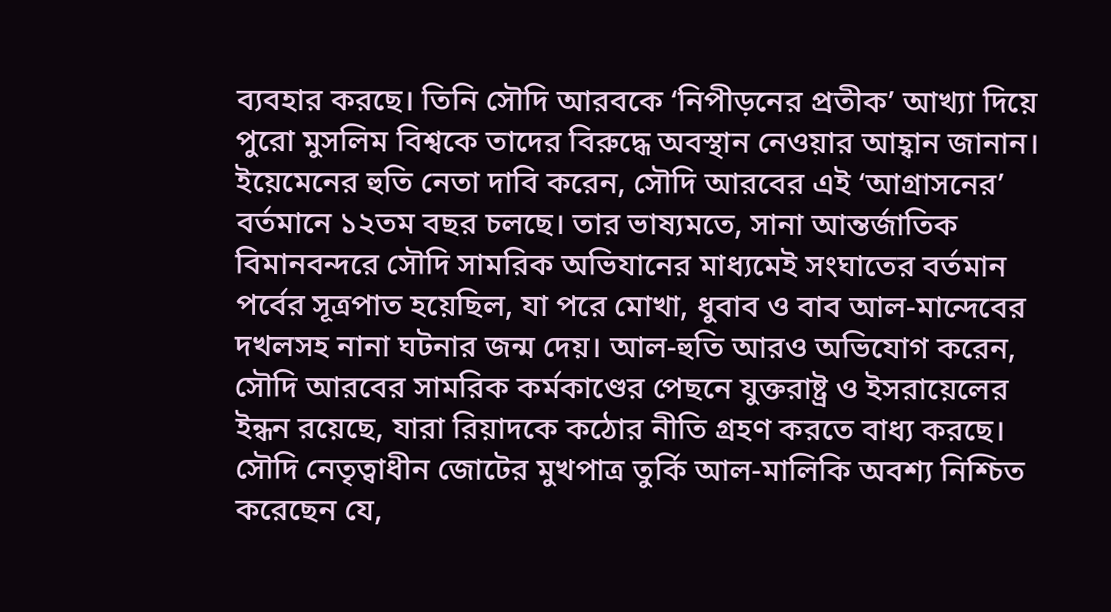ব্যবহার করছে। তিনি সৌদি আরবকে ‘নিপীড়নের প্রতীক’ আখ্যা দিয়ে পুরো মুসলিম বিশ্বকে তাদের বিরুদ্ধে অবস্থান নেওয়ার আহ্বান জানান।
ইয়েমেনের হুতি নেতা দাবি করেন, সৌদি আরবের এই ‘আগ্রাসনের’ বর্তমানে ১২তম বছর চলছে। তার ভাষ্যমতে, সানা আন্তর্জাতিক বিমানবন্দরে সৌদি সামরিক অভিযানের মাধ্যমেই সংঘাতের বর্তমান পর্বের সূত্রপাত হয়েছিল, যা পরে মোখা, ধুবাব ও বাব আল-মান্দেবের দখলসহ নানা ঘটনার জন্ম দেয়। আল-হুতি আরও অভিযোগ করেন, সৌদি আরবের সামরিক কর্মকাণ্ডের পেছনে যুক্তরাষ্ট্র ও ইসরায়েলের ইন্ধন রয়েছে, যারা রিয়াদকে কঠোর নীতি গ্রহণ করতে বাধ্য করছে।
সৌদি নেতৃত্বাধীন জোটের মুখপাত্র তুর্কি আল-মালিকি অবশ্য নিশ্চিত করেছেন যে,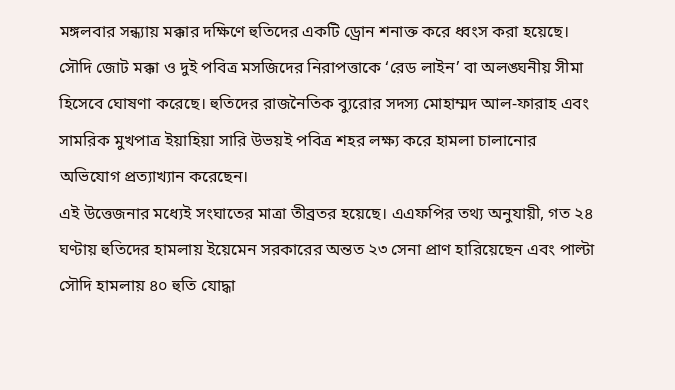মঙ্গলবার সন্ধ্যায় মক্কার দক্ষিণে হুতিদের একটি ড্রোন শনাক্ত করে ধ্বংস করা হয়েছে। সৌদি জোট মক্কা ও দুই পবিত্র মসজিদের নিরাপত্তাকে ‘রেড লাইন’ বা অলঙ্ঘনীয় সীমা হিসেবে ঘোষণা করেছে। হুতিদের রাজনৈতিক ব্যুরোর সদস্য মোহাম্মদ আল-ফারাহ এবং সামরিক মুখপাত্র ইয়াহিয়া সারি উভয়ই পবিত্র শহর লক্ষ্য করে হামলা চালানোর অভিযোগ প্রত্যাখ্যান করেছেন।
এই উত্তেজনার মধ্যেই সংঘাতের মাত্রা তীব্রতর হয়েছে। এএফপির তথ্য অনুযায়ী, গত ২৪ ঘণ্টায় হুতিদের হামলায় ইয়েমেন সরকারের অন্তত ২৩ সেনা প্রাণ হারিয়েছেন এবং পাল্টা সৌদি হামলায় ৪০ হুতি যোদ্ধা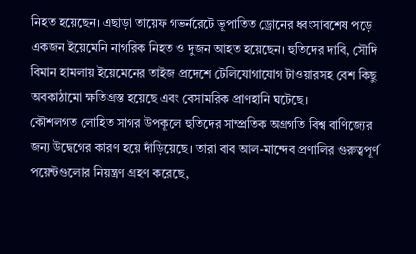নিহত হয়েছেন। এছাড়া তায়েফ গভর্নরেটে ভূপাতিত ড্রোনের ধ্বংসাবশেষ পড়ে একজন ইয়েমেনি নাগরিক নিহত ও দুজন আহত হয়েছেন। হুতিদের দাবি, সৌদি বিমান হামলায় ইয়েমেনের তাইজ প্রদেশে টেলিযোগাযোগ টাওয়ারসহ বেশ কিছু অবকাঠামো ক্ষতিগ্রস্ত হয়েছে এবং বেসামরিক প্রাণহানি ঘটেছে।
কৌশলগত লোহিত সাগর উপকূলে হুতিদের সাম্প্রতিক অগ্রগতি বিশ্ব বাণিজ্যের জন্য উদ্বেগের কারণ হয়ে দাঁড়িয়েছে। তারা বাব আল-মান্দেব প্রণালির গুরুত্বপূর্ণ পয়েন্টগুলোর নিয়ন্ত্রণ গ্রহণ করেছে,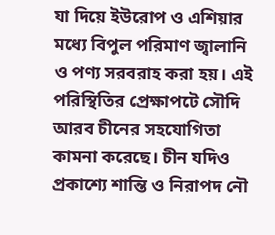যা দিয়ে ইউরোপ ও এশিয়ার মধ্যে বিপুল পরিমাণ জ্বালানি ও পণ্য সরবরাহ করা হয়। এই পরিস্থিতির প্রেক্ষাপটে সৌদি আরব চীনের সহযোগিতা কামনা করেছে। চীন যদিও প্রকাশ্যে শান্তি ও নিরাপদ নৌ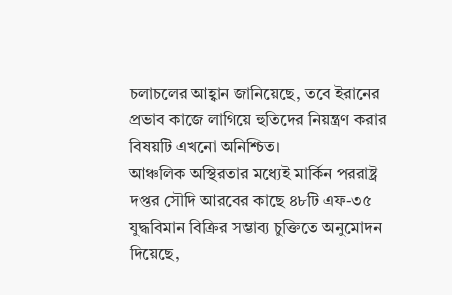চলাচলের আহ্বান জানিয়েছে, তবে ইরানের প্রভাব কাজে লাগিয়ে হুতিদের নিয়ন্ত্রণ করার বিষয়টি এখনো অনিশ্চিত।
আঞ্চলিক অস্থিরতার মধ্যেই মার্কিন পররাষ্ট্র দপ্তর সৌদি আরবের কাছে ৪৮টি এফ-৩৫ যুদ্ধবিমান বিক্রির সম্ভাব্য চুক্তিতে অনুমোদন দিয়েছে,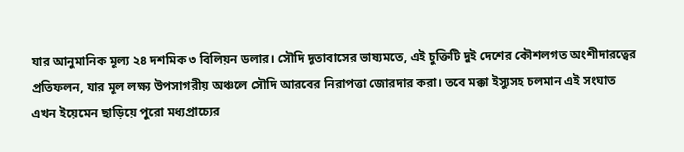যার আনুমানিক মূল্য ২৪ দশমিক ৩ বিলিয়ন ডলার। সৌদি দূতাবাসের ভাষ্যমতে, এই চুক্তিটি দুই দেশের কৌশলগত অংশীদারত্বের প্রতিফলন, যার মূল লক্ষ্য উপসাগরীয় অঞ্চলে সৌদি আরবের নিরাপত্তা জোরদার করা। তবে মক্কা ইস্যুসহ চলমান এই সংঘাত এখন ইয়েমেন ছাড়িয়ে পুরো মধ্যপ্রাচ্যের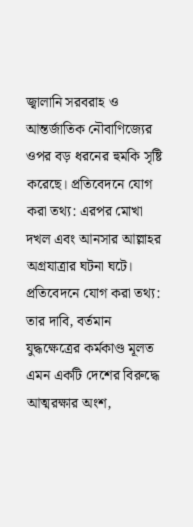জ্বালানি সরবরাহ ও আন্তর্জাতিক নৌবাণিজ্যের ওপর বড় ধরনের হুমকি সৃষ্টি করেছে। প্রতিবেদনে যোগ করা তথ্য: এরপর মোখা দখল এবং আনসার আল্লাহর অগ্রযাত্রার ঘটনা ঘটে। প্রতিবেদনে যোগ করা তথ্য: তার দাবি, বর্তমান যুদ্ধক্ষেত্রের কর্মকাণ্ড মূলত এমন একটি দেশের বিরুদ্ধে আত্মরক্ষার অংশ,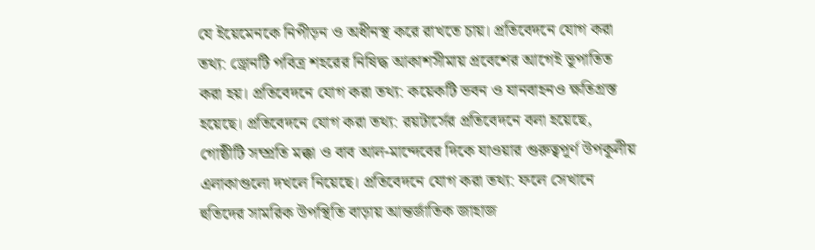যে ইয়েমেনকে নিপীড়ন ও অধীনস্থ করে রাখতে চায়। প্রতিবেদনে যোগ করা তথ্য: ড্রোনটি পবিত্র শহরের নিষিদ্ধ আকাশসীমায় প্রবেশের আগেই ভূপাতিত করা হয়। প্রতিবেদনে যোগ করা তথ্য: কয়েকটি ভবন ও যানবাহনও ক্ষতিগ্রস্ত হয়েছে। প্রতিবেদনে যোগ করা তথ্য: রয়টার্সের প্রতিবেদনে বলা হয়েছে, গোষ্ঠীটি সম্প্রতি মক্কা ও বাব আল-মান্দেবের দিকে যাওয়ার গুরুত্বপূর্ণ উপকূলীয় এলাকাগুলো দখলে নিয়েছে। প্রতিবেদনে যোগ করা তথ্য: ফলে সেখানে হুতিদের সামরিক উপস্থিতি বাড়ায় আন্তর্জাতিক জাহাজ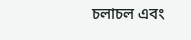চলাচল এবং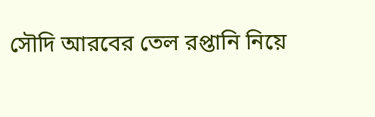সৌদি আরবের তেল রপ্তানি নিয়ে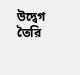উদ্বেগ তৈরি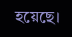হয়েছে।